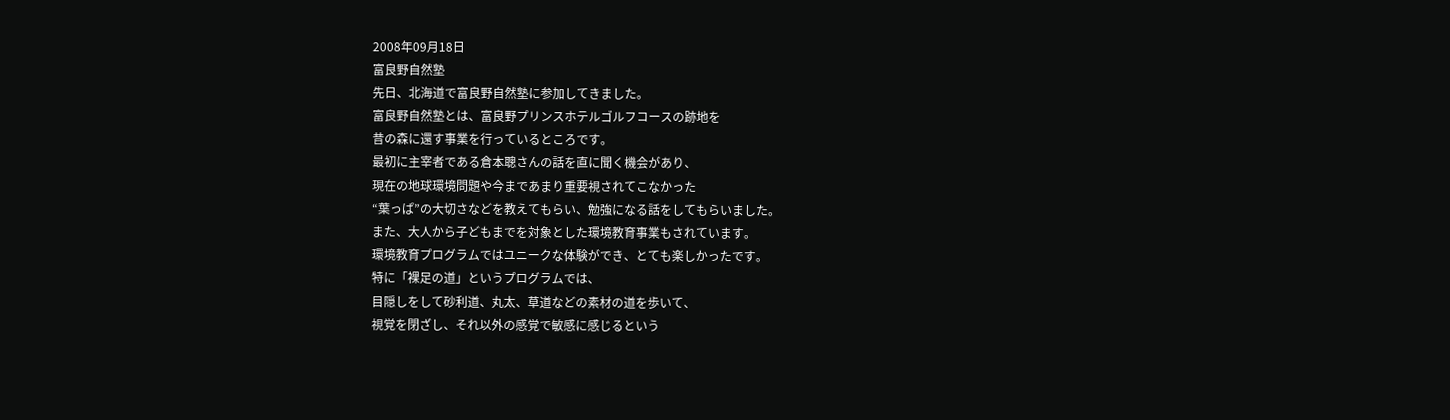2008年09月18日
富良野自然塾
先日、北海道で富良野自然塾に参加してきました。
富良野自然塾とは、富良野プリンスホテルゴルフコースの跡地を
昔の森に還す事業を行っているところです。
最初に主宰者である倉本聰さんの話を直に聞く機会があり、
現在の地球環境問題や今まであまり重要視されてこなかった
“葉っぱ”の大切さなどを教えてもらい、勉強になる話をしてもらいました。
また、大人から子どもまでを対象とした環境教育事業もされています。
環境教育プログラムではユニークな体験ができ、とても楽しかったです。
特に「裸足の道」というプログラムでは、
目隠しをして砂利道、丸太、草道などの素材の道を歩いて、
視覚を閉ざし、それ以外の感覚で敏感に感じるという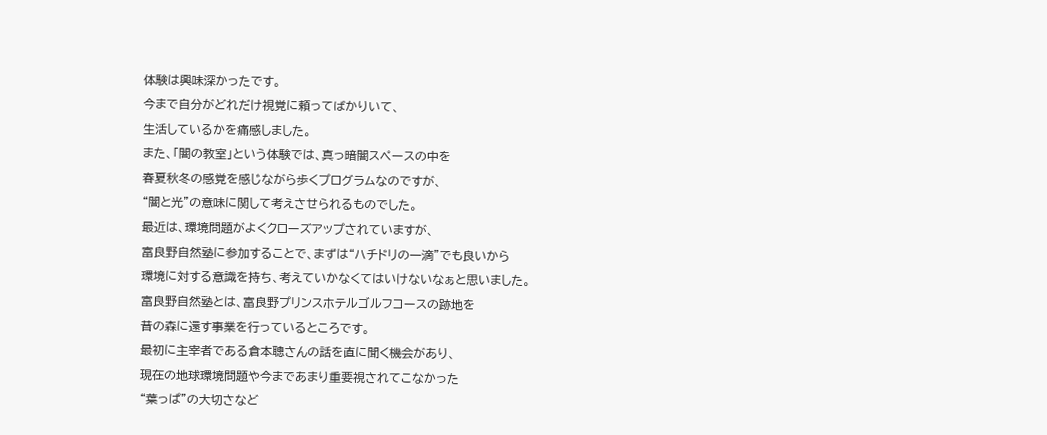体験は興味深かったです。
今まで自分がどれだけ視覚に頼ってばかりいて、
生活しているかを痛感しました。
また、「闇の教室」という体験では、真っ暗闇スペースの中を
春夏秋冬の感覚を感じながら歩くプログラムなのですが、
“闇と光”の意味に関して考えさせられるものでした。
最近は、環境問題がよくクローズアップされていますが、
富良野自然塾に参加することで、まずは“ハチドリの一滴”でも良いから
環境に対する意識を持ち、考えていかなくてはいけないなぁと思いました。
富良野自然塾とは、富良野プリンスホテルゴルフコースの跡地を
昔の森に還す事業を行っているところです。
最初に主宰者である倉本聰さんの話を直に聞く機会があり、
現在の地球環境問題や今まであまり重要視されてこなかった
“葉っぱ”の大切さなど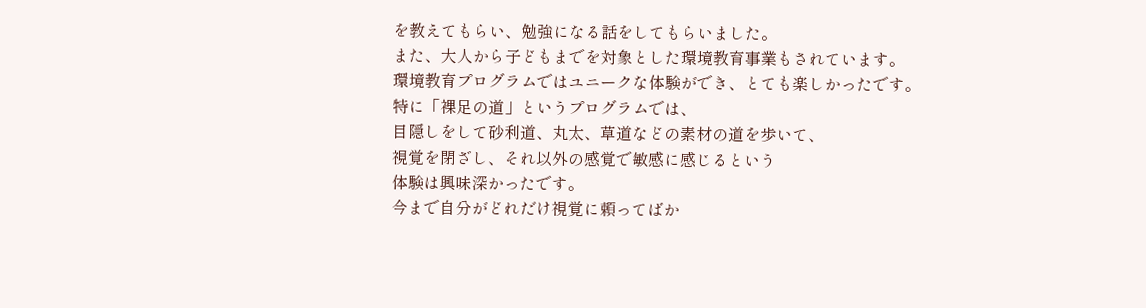を教えてもらい、勉強になる話をしてもらいました。
また、大人から子どもまでを対象とした環境教育事業もされています。
環境教育プログラムではユニークな体験ができ、とても楽しかったです。
特に「裸足の道」というプログラムでは、
目隠しをして砂利道、丸太、草道などの素材の道を歩いて、
視覚を閉ざし、それ以外の感覚で敏感に感じるという
体験は興味深かったです。
今まで自分がどれだけ視覚に頼ってばか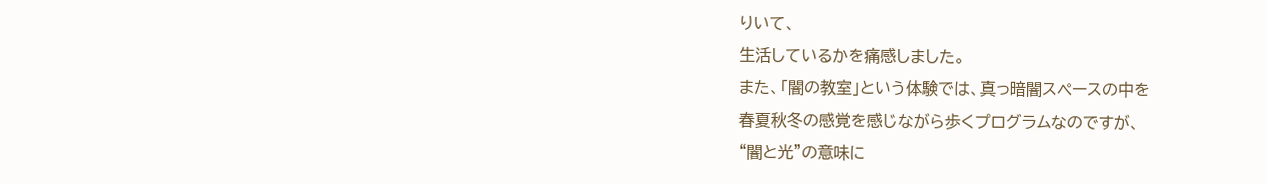りいて、
生活しているかを痛感しました。
また、「闇の教室」という体験では、真っ暗闇スペースの中を
春夏秋冬の感覚を感じながら歩くプログラムなのですが、
“闇と光”の意味に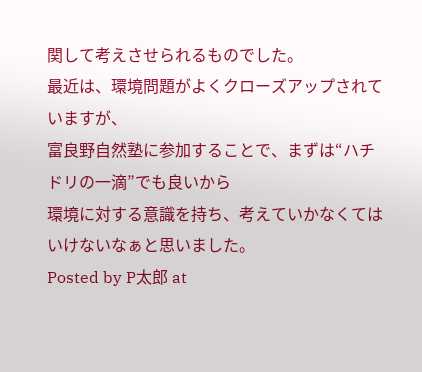関して考えさせられるものでした。
最近は、環境問題がよくクローズアップされていますが、
富良野自然塾に参加することで、まずは“ハチドリの一滴”でも良いから
環境に対する意識を持ち、考えていかなくてはいけないなぁと思いました。
Posted by P太郎 at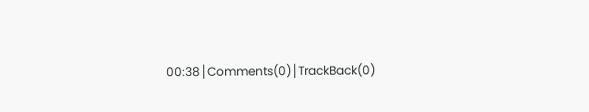00:38│Comments(0)│TrackBack(0)